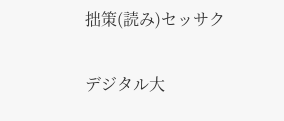拙策(読み)セッサク

デジタル大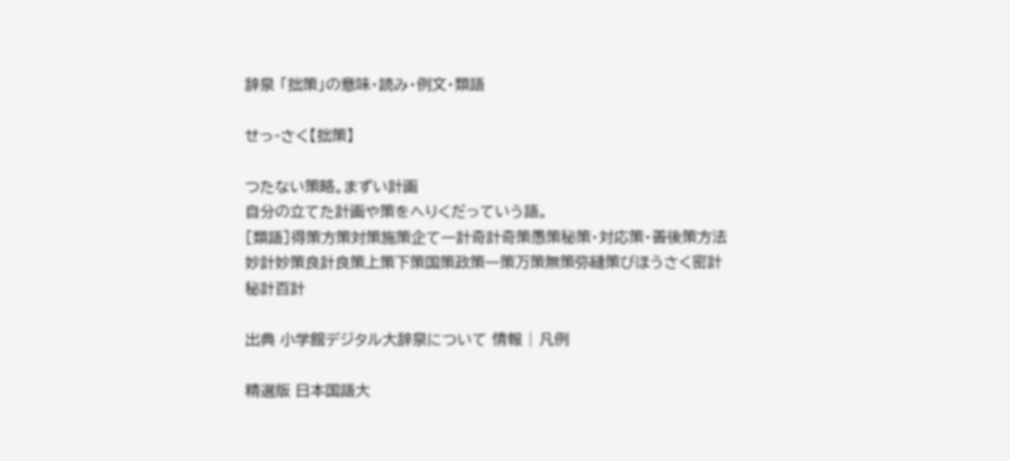辞泉 「拙策」の意味・読み・例文・類語

せっ‐さく【拙策】

つたない策略。まずい計画
自分の立てた計画や策をへりくだっていう語。
[類語]得策方策対策施策企て一計奇計奇策愚策秘策・対応策・善後策方法妙計妙策良計良策上策下策国策政策一策万策無策弥縫策びほうさく密計秘計百計

出典 小学館デジタル大辞泉について 情報 | 凡例

精選版 日本国語大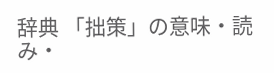辞典 「拙策」の意味・読み・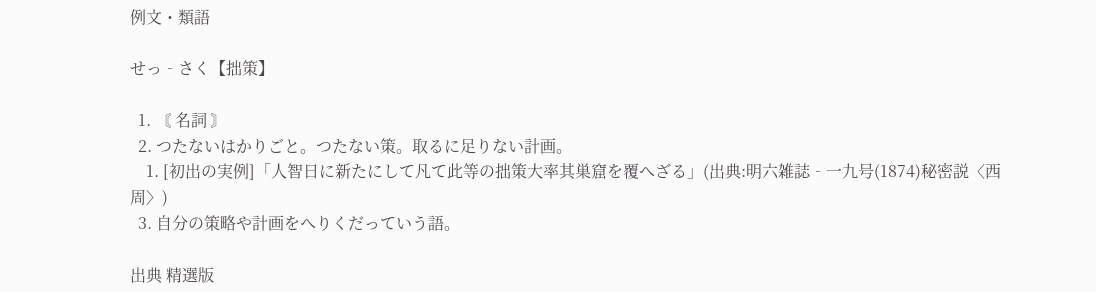例文・類語

せっ‐さく【拙策】

  1. 〘 名詞 〙
  2. つたないはかりごと。つたない策。取るに足りない計画。
    1. [初出の実例]「人智日に新たにして凡て此等の拙策大率其巣窟を覆へざる」(出典:明六雑誌‐一九号(1874)秘密説〈西周〉)
  3. 自分の策略や計画をへりくだっていう語。

出典 精選版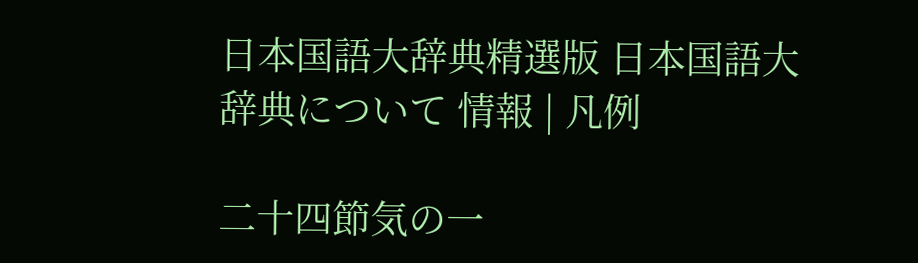日本国語大辞典精選版 日本国語大辞典について 情報 | 凡例

二十四節気の一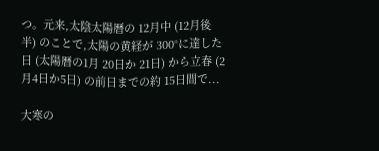つ。元来,太陰太陽暦の 12月中 (12月後半) のことで,太陽の黄経が 300°に達した日 (太陽暦の1月 20日か 21日) から立春 (2月4日か5日) の前日までの約 15日間で...

大寒の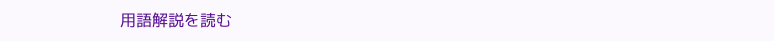用語解説を読む